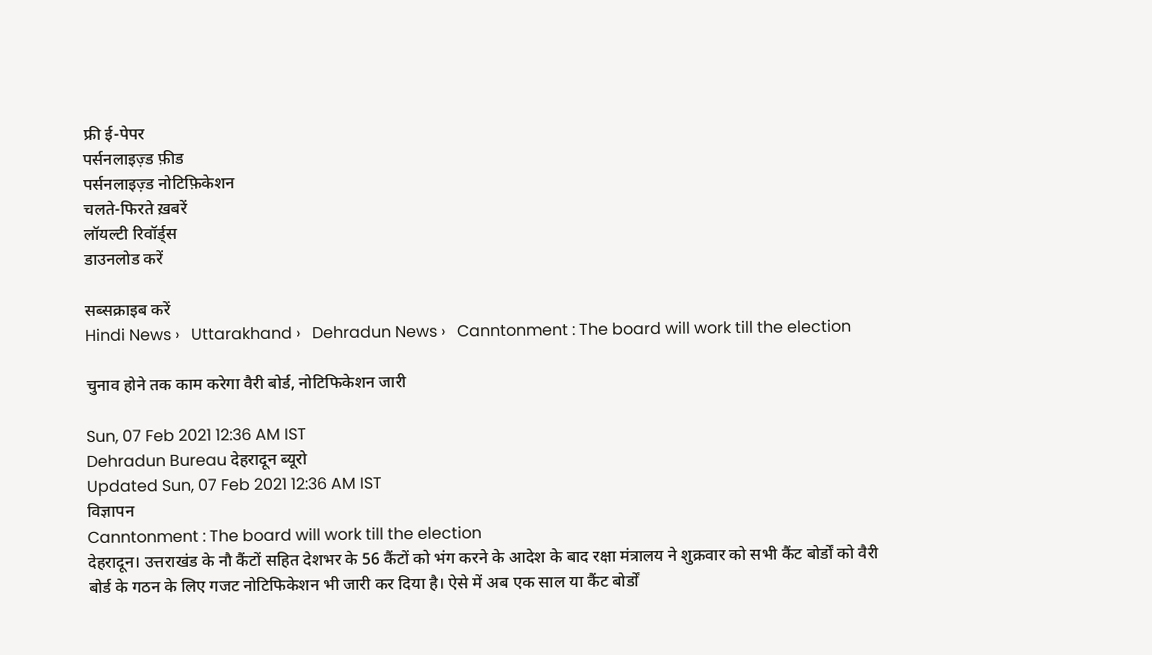फ्री ई-पेपर
पर्सनलाइज़्ड फ़ीड
पर्सनलाइज़्ड नोटिफ़िकेशन
चलते-फिरते ख़बरें
लॉयल्टी रिवॉर्ड्स
डाउनलोड करें

सब्सक्राइब करें
Hindi News ›   Uttarakhand ›   Dehradun News ›   Canntonment : The board will work till the election

चुनाव होने तक काम करेगा वैरी बोर्ड, नोटिफिकेशन जारी

Sun, 07 Feb 2021 12:36 AM IST
Dehradun Bureau देहरादून ब्यूरो
Updated Sun, 07 Feb 2021 12:36 AM IST
विज्ञापन
Canntonment : The board will work till the election
देहरादून। उत्तराखंड के नौ कैंटों सहित देशभर के 56 कैंटों को भंग करने के आदेश के बाद रक्षा मंत्रालय ने शुक्रवार को सभी कैंट बोर्डों को वैरी बोर्ड के गठन के लिए गजट नोटिफिकेशन भी जारी कर दिया है। ऐसे में अब एक साल या कैंट बोर्डों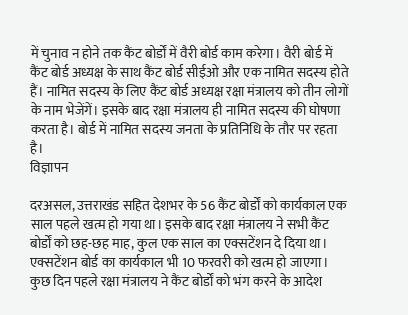में चुनाव न होने तक कैंट बोर्डों में वैरी बोर्ड काम करेगा। वैरी बोर्ड में कैंट बोर्ड अध्यक्ष के साथ कैंट बोर्ड सीईओ और एक नामित सदस्य होते हैं। नामित सदस्य के लिए कैंट बोर्ड अध्यक्ष रक्षा मंत्रालय को तीन लोगों के नाम भेजेंगें। इसके बाद रक्षा मंत्रालय ही नामित सदस्य की घोषणा करता है। बोर्ड में नामित सदस्य जनता के प्रतिनिधि के तौर पर रहता है।
विज्ञापन

दरअसल, उत्तराखंड सहित देशभर के 56 कैंट बोर्डों को कार्यकाल एक साल पहले खत्म हो गया था। इसके बाद रक्षा मंत्रालय ने सभी कैंट बोर्डों को छह-छह माह, कुल एक साल का एक्सटेंशन दे दिया था। एक्सटेंशन बोर्ड का कार्यकाल भी 10 फरवरी को खत्म हो जाएगा। कुछ दिन पहले रक्षा मंत्रालय ने कैंट बोर्डों को भंग करने के आदेश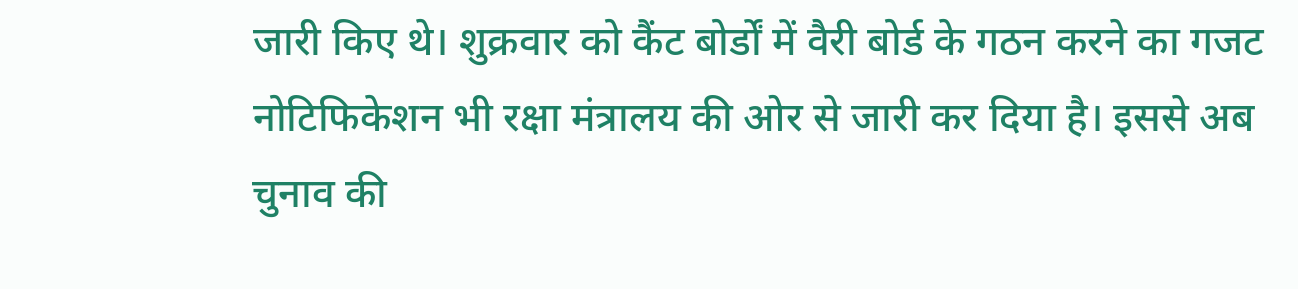जारी किए थे। शुक्रवार को कैंट बोर्डों में वैरी बोर्ड के गठन करने का गजट नोटिफिकेशन भी रक्षा मंत्रालय की ओर से जारी कर दिया है। इससे अब चुनाव की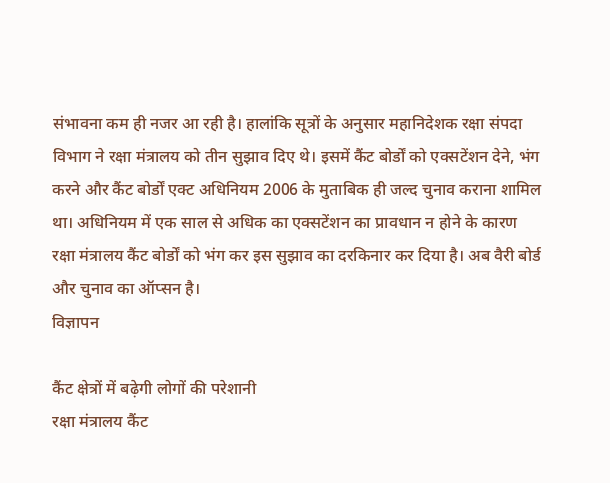संभावना कम ही नजर आ रही है। हालांकि सूत्रों के अनुसार महानिदेशक रक्षा संपदा विभाग ने रक्षा मंत्रालय को तीन सुझाव दिए थे। इसमें कैंट बोर्डों को एक्सटेंशन देने, भंग करने और कैंट बोर्डों एक्ट अधिनियम 2006 के मुताबिक ही जल्द चुनाव कराना शामिल था। अधिनियम में एक साल से अधिक का एक्सटेंशन का प्रावधान न होने के कारण रक्षा मंत्रालय कैंट बोर्डों को भंग कर इस सुझाव का दरकिनार कर दिया है। अब वैरी बोर्ड और चुनाव का ऑप्सन है।
विज्ञापन

कैंट क्षेत्रों में बढ़ेगी लोगों की परेशानी
रक्षा मंत्रालय कैंट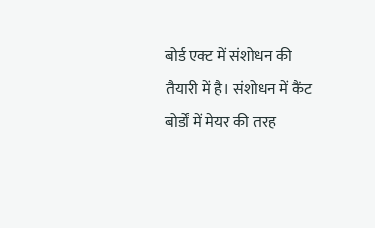बोर्ड एक्ट में संशोधन की तैयारी में है। संशोधन में कैंट बोर्डों में मेयर की तरह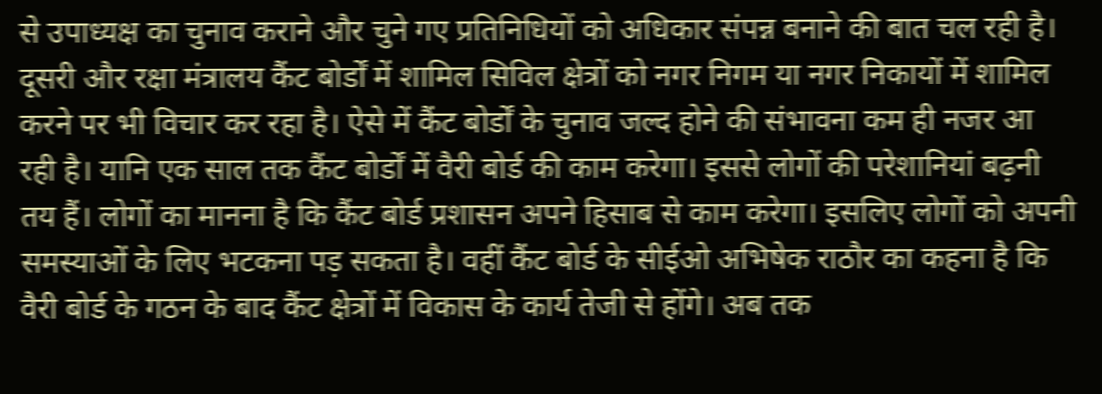से उपाध्यक्ष का चुनाव कराने और चुने गए प्रतिनिधियों को अधिकार संपन्न बनाने की बात चल रही है। दूसरी और रक्षा मंत्रालय कैंट बोर्डों में शामिल सिविल क्षेत्रों को नगर निगम या नगर निकायों में शामिल करने पर भी विचार कर रहा है। ऐसे में कैंट बोर्डों के चुनाव जल्द होने की संभावना कम ही नजर आ रही है। यानि एक साल तक कैंट बोर्डों में वैरी बोर्ड की काम करेगा। इससे लोगों की परेशानियां बढ़नी तय हैं। लोगों का मानना है कि कैंट बोर्ड प्रशासन अपने हिसाब से काम करेगा। इसलिए लोगों को अपनी समस्याओं के लिए भटकना पड़ सकता है। वहीं कैंट बोर्ड के सीईओ अभिषेक राठौर का कहना है कि वैरी बोर्ड के गठन के बाद कैंट क्षेत्रों में विकास के कार्य तेजी से होंगे। अब तक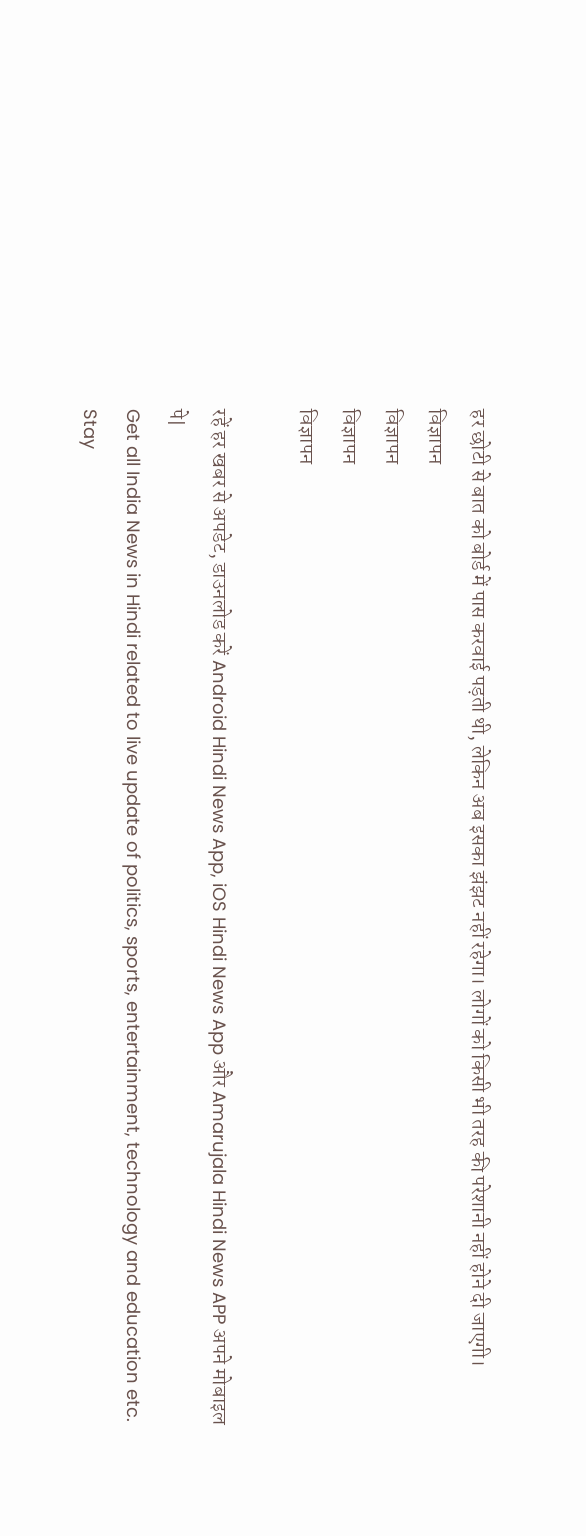हर छोटी से बात को बोर्ड में पास करवाई पड़ती थी, लेकिन अब इसका झंझट नहीं रहेगा। लोगों को किसी भी तरह की परेशानी नहीं होने दी जाएगी।
विज्ञापन
विज्ञापन
विज्ञापन
विज्ञापन

रहें हर खबर से अपडेट, डाउनलोड करें Android Hindi News App, iOS Hindi News App और Amarujala Hindi News APP अपने मोबाइल पे|
Get all India News in Hindi related to live update of politics, sports, entertainment, technology and education etc. Stay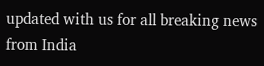updated with us for all breaking news from India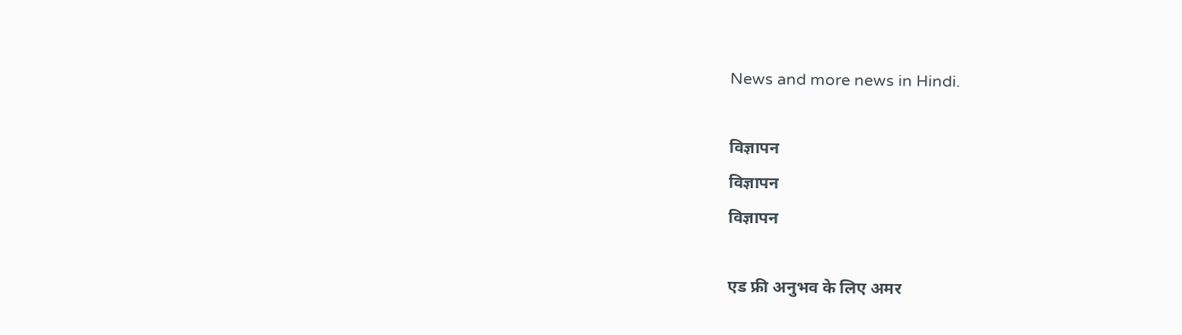News and more news in Hindi.

विज्ञापन
विज्ञापन
विज्ञापन

एड फ्री अनुभव के लिए अमर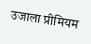उजाला प्रीमियम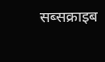सब्सक्राइब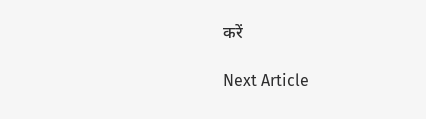करें

Next Article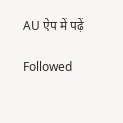AU ऐप में पढ़ें

Followed